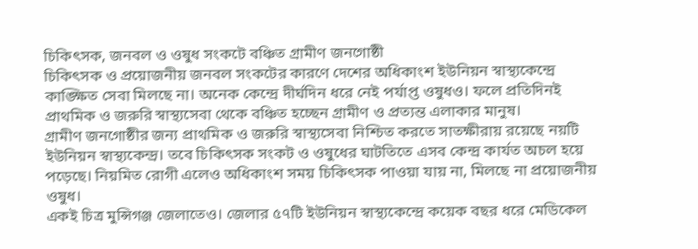চিকিৎসক, জনবল ও ওষুধ সংকটে বঞ্চিত গ্রামীণ জনগোষ্ঠী
চিকিৎসক ও প্রয়োজনীয় জনবল সংকটের কারণে দেশের অধিকাংশ ইউনিয়ন স্বাস্থ্যকেন্দ্রে কাঙ্ক্ষিত সেবা মিলছে না। অনেক কেন্দ্রে দীর্ঘদিন ধরে নেই পর্যাপ্ত ওষুধও। ফলে প্রতিদিনই প্রাথমিক ও জরুরি স্বাস্থ্যসেবা থেকে বঞ্চিত হচ্ছেন গ্রামীণ ও প্রত্যন্ত এলাকার মানুষ।
গ্রামীণ জনগোষ্ঠীর জন্য প্রাথমিক ও জরুরি স্বাস্থ্যসেবা নিশ্চিত করতে সাতক্ষীরায় রয়েছে নয়টি ইউনিয়ন স্বাস্থ্যকেন্দ্র। তবে চিকিৎসক সংকট ও ওষুধের ঘাটতিতে এসব কেন্দ্র কার্যত অচল হয়ে পড়েছে। নিয়মিত রোগী এলেও অধিকাংশ সময় চিকিৎসক পাওয়া যায় না, মিলছে না প্রয়োজনীয় ওষুধ।
একই চিত্র মুন্সিগঞ্জ জেলাতেও। জেলার ৫৭টি ইউনিয়ন স্বাস্থ্যকেন্দ্রে কয়েক বছর ধরে মেডিকেল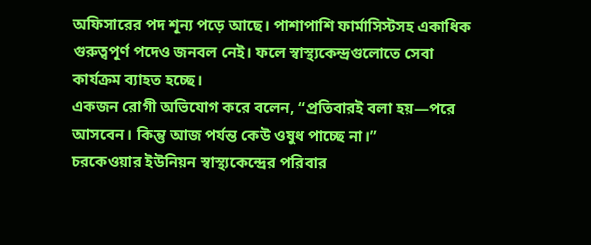অফিসারের পদ শূন্য পড়ে আছে। পাশাপাশি ফার্মাসিস্টসহ একাধিক গুরুত্বপূর্ণ পদেও জনবল নেই। ফলে স্বাস্থ্যকেন্দ্রগুলোতে সেবা কার্যক্রম ব্যাহত হচ্ছে।
একজন রোগী অভিযোগ করে বলেন, “প্রতিবারই বলা হয়—পরে আসবেন। কিন্তু আজ পর্যন্ত কেউ ওষুধ পাচ্ছে না।”
চরকেওয়ার ইউনিয়ন স্বাস্থ্যকেন্দ্রের পরিবার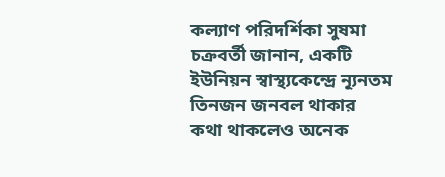কল্যাণ পরিদর্শিকা সুষমা চক্রবর্তী জানান, একটি ইউনিয়ন স্বাস্থ্যকেন্দ্রে ন্যূনতম তিনজন জনবল থাকার কথা থাকলেও অনেক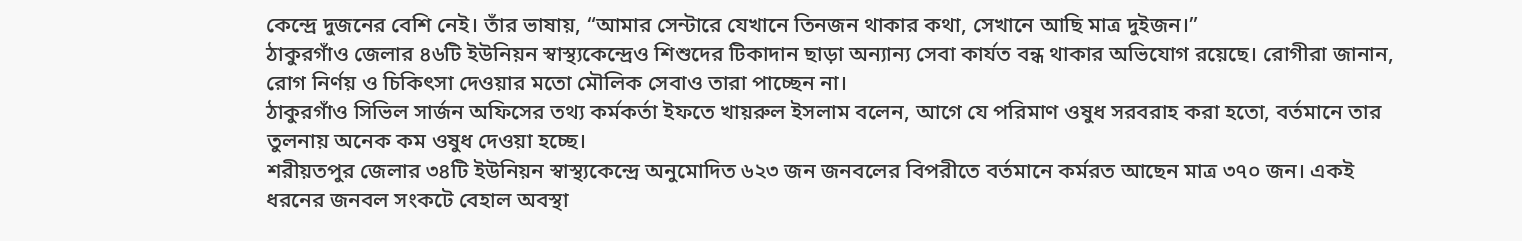কেন্দ্রে দুজনের বেশি নেই। তাঁর ভাষায়, “আমার সেন্টারে যেখানে তিনজন থাকার কথা, সেখানে আছি মাত্র দুইজন।”
ঠাকুরগাঁও জেলার ৪৬টি ইউনিয়ন স্বাস্থ্যকেন্দ্রেও শিশুদের টিকাদান ছাড়া অন্যান্য সেবা কার্যত বন্ধ থাকার অভিযোগ রয়েছে। রোগীরা জানান, রোগ নির্ণয় ও চিকিৎসা দেওয়ার মতো মৌলিক সেবাও তারা পাচ্ছেন না।
ঠাকুরগাঁও সিভিল সার্জন অফিসের তথ্য কর্মকর্তা ইফতে খায়রুল ইসলাম বলেন, আগে যে পরিমাণ ওষুধ সরবরাহ করা হতো, বর্তমানে তার তুলনায় অনেক কম ওষুধ দেওয়া হচ্ছে।
শরীয়তপুর জেলার ৩৪টি ইউনিয়ন স্বাস্থ্যকেন্দ্রে অনুমোদিত ৬২৩ জন জনবলের বিপরীতে বর্তমানে কর্মরত আছেন মাত্র ৩৭০ জন। একই ধরনের জনবল সংকটে বেহাল অবস্থা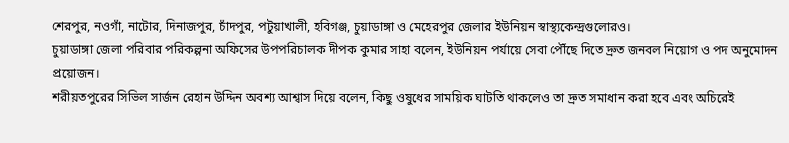শেরপুর, নওগাঁ, নাটোর, দিনাজপুর, চাঁদপুর, পটুয়াখালী, হবিগঞ্জ, চুয়াডাঙ্গা ও মেহেরপুর জেলার ইউনিয়ন স্বাস্থ্যকেন্দ্রগুলোরও।
চুয়াডাঙ্গা জেলা পরিবার পরিকল্পনা অফিসের উপপরিচালক দীপক কুমার সাহা বলেন, ইউনিয়ন পর্যায়ে সেবা পৌঁছে দিতে দ্রুত জনবল নিয়োগ ও পদ অনুমোদন প্রয়োজন।
শরীয়তপুরের সিভিল সার্জন রেহান উদ্দিন অবশ্য আশ্বাস দিয়ে বলেন, কিছু ওষুধের সাময়িক ঘাটতি থাকলেও তা দ্রুত সমাধান করা হবে এবং অচিরেই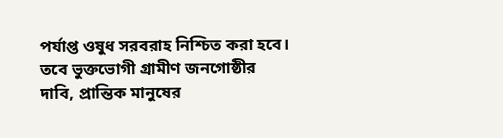পর্যাপ্ত ওষুধ সরবরাহ নিশ্চিত করা হবে।
তবে ভুক্তভোগী গ্রামীণ জনগোষ্ঠীর দাবি, প্রান্তিক মানুষের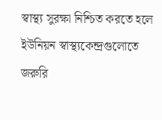স্বাস্থ্য সুরক্ষা নিশ্চিত করতে হলে ইউনিয়ন স্বাস্থ্যকেন্দ্রগুলোতে জরুরি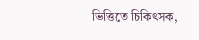ভিত্তিতে চিকিৎসক,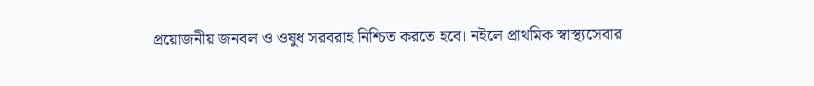প্রয়োজনীয় জনবল ও ওষুধ সরবরাহ নিশ্চিত করতে হবে। নইলে প্রাথমিক স্বাস্থ্যসেবার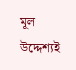মূল উদ্দেশ্যই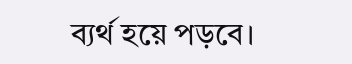ব্যর্থ হয়ে পড়বে।